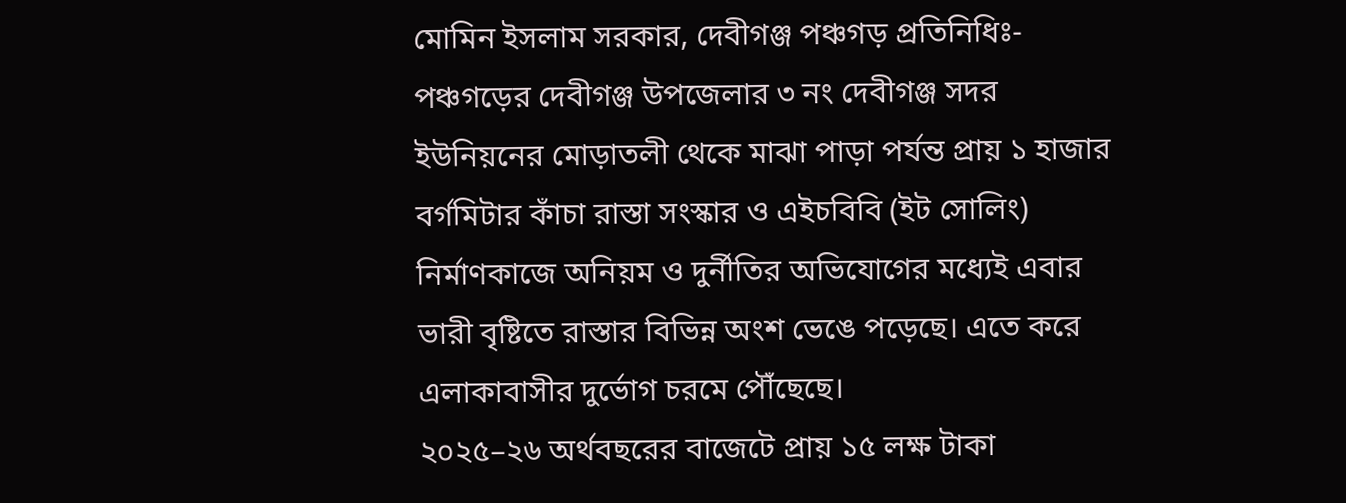মোমিন ইসলাম সরকার, দেবীগঞ্জ পঞ্চগড় প্রতিনিধিঃ-
পঞ্চগড়ের দেবীগঞ্জ উপজেলার ৩ নং দেবীগঞ্জ সদর ইউনিয়নের মোড়াতলী থেকে মাঝা পাড়া পর্যন্ত প্রায় ১ হাজার বর্গমিটার কাঁচা রাস্তা সংস্কার ও এইচবিবি (ইট সোলিং) নির্মাণকাজে অনিয়ম ও দুর্নীতির অভিযোগের মধ্যেই এবার ভারী বৃষ্টিতে রাস্তার বিভিন্ন অংশ ভেঙে পড়েছে। এতে করে এলাকাবাসীর দুর্ভোগ চরমে পৌঁছেছে।
২০২৫–২৬ অর্থবছরের বাজেটে প্রায় ১৫ লক্ষ টাকা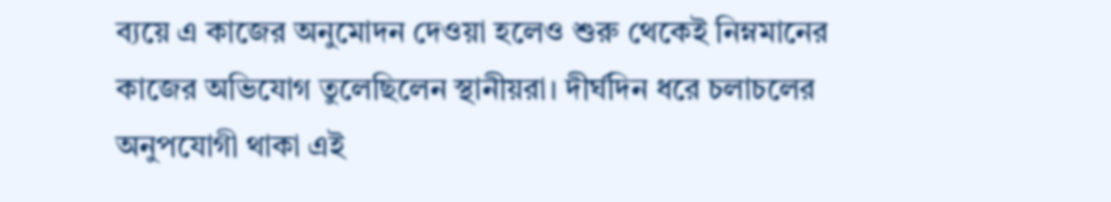ব্যয়ে এ কাজের অনুমোদন দেওয়া হলেও শুরু থেকেই নিম্নমানের কাজের অভিযোগ তুলেছিলেন স্থানীয়রা। দীর্ঘদিন ধরে চলাচলের অনুপযোগী থাকা এই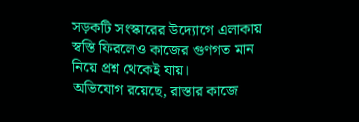সড়কটি সংস্কারের উদ্যোগে এলাকায় স্বস্তি ফিরলেও কাজের গুণগত মান নিয়ে প্রশ্ন থেকেই যায়।
অভিযোগ রয়েছে, রাস্তার কাজে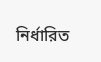নির্ধারিত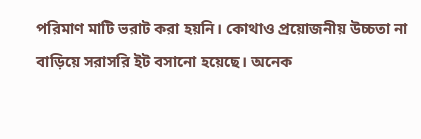পরিমাণ মাটি ভরাট করা হয়নি। কোথাও প্রয়োজনীয় উচ্চতা না বাড়িয়ে সরাসরি ইট বসানো হয়েছে। অনেক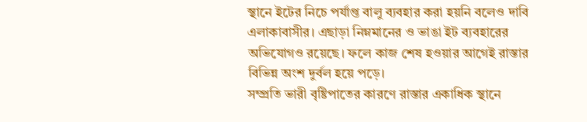স্থানে ইটের নিচে পর্যাপ্ত বালু ব্যবহার করা হয়নি বলেও দাবি এলাকাবাসীর। এছাড়া নিম্নমানের ও ভাঙা ইট ব্যবহারের অভিযোগও রয়েছে। ফলে কাজ শেষ হওয়ার আগেই রাস্তার বিভিন্ন অংশ দুর্বল হয়ে পড়ে।
সম্প্রতি ভারী বৃষ্টিপাতের কারণে রাস্তার একাধিক স্থানে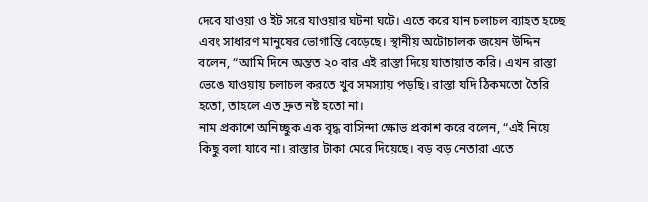দেবে যাওয়া ও ইট সরে যাওয়ার ঘটনা ঘটে। এতে করে যান চলাচল ব্যাহত হচ্ছে এবং সাধারণ মানুষের ভোগান্তি বেড়েছে। স্থানীয় অটোচালক জয়েন উদ্দিন বলেন, “আমি দিনে অন্তত ২০ বার এই রাস্তা দিয়ে যাতায়াত করি। এখন রাস্তা ভেঙে যাওয়ায় চলাচল করতে খুব সমস্যায় পড়ছি। রাস্তা যদি ঠিকমতো তৈরি হতো, তাহলে এত দ্রুত নষ্ট হতো না।
নাম প্রকাশে অনিচ্ছুক এক বৃদ্ধ বাসিন্দা ক্ষোভ প্রকাশ করে বলেন, “এই নিয়ে কিছু বলা যাবে না। রাস্তার টাকা মেরে দিয়েছে। বড় বড় নেতারা এতে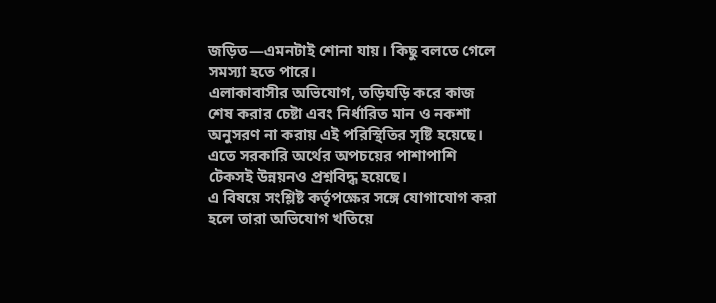জড়িত—এমনটাই শোনা যায়। কিছু বলতে গেলে সমস্যা হতে পারে।
এলাকাবাসীর অভিযোগ, তড়িঘড়ি করে কাজ শেষ করার চেষ্টা এবং নির্ধারিত মান ও নকশা অনুসরণ না করায় এই পরিস্থিতির সৃষ্টি হয়েছে। এতে সরকারি অর্থের অপচয়ের পাশাপাশি টেকসই উন্নয়নও প্রশ্নবিদ্ধ হয়েছে।
এ বিষয়ে সংশ্লিষ্ট কর্তৃপক্ষের সঙ্গে যোগাযোগ করা হলে তারা অভিযোগ খতিয়ে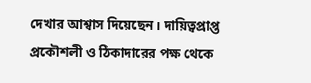দেখার আশ্বাস দিয়েছেন। দায়িত্বপ্রাপ্ত প্রকৌশলী ও ঠিকাদারের পক্ষ থেকে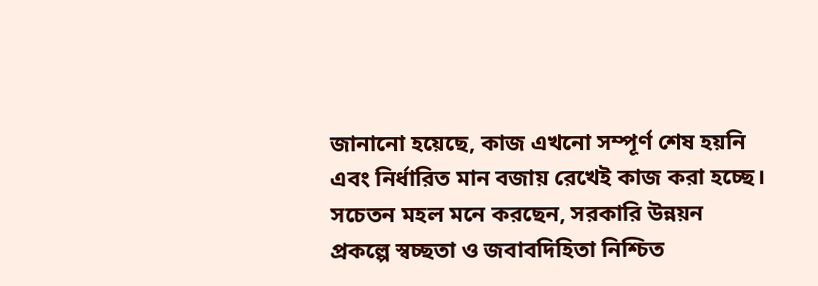জানানো হয়েছে, কাজ এখনো সম্পূর্ণ শেষ হয়নি এবং নির্ধারিত মান বজায় রেখেই কাজ করা হচ্ছে।
সচেতন মহল মনে করছেন, সরকারি উন্নয়ন প্রকল্পে স্বচ্ছতা ও জবাবদিহিতা নিশ্চিত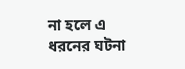না হলে এ ধরনের ঘটনা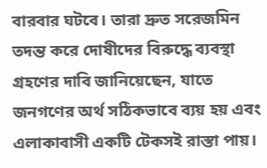বারবার ঘটবে। তারা দ্রুত সরেজমিন তদন্ত করে দোষীদের বিরুদ্ধে ব্যবস্থা গ্রহণের দাবি জানিয়েছেন, যাতে জনগণের অর্থ সঠিকভাবে ব্যয় হয় এবং এলাকাবাসী একটি টেকসই রাস্তা পায়।